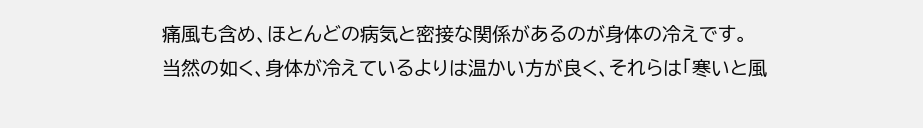痛風も含め、ほとんどの病気と密接な関係があるのが身体の冷えです。
当然の如く、身体が冷えているよりは温かい方が良く、それらは「寒いと風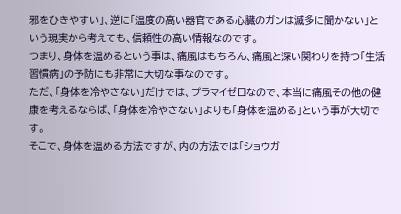邪をひきやすい」、逆に「温度の高い器官である心臓のガンは滅多に聞かない」という現実から考えても、信頼性の高い情報なのです。
つまり、身体を温めるという事は、痛風はもちろん、痛風と深い関わりを持つ「生活習慣病」の予防にも非常に大切な事なのです。
ただ、「身体を冷やさない」だけでは、プラマイゼロなので、本当に痛風その他の健康を考えるならば、「身体を冷やさない」よりも「身体を温める」という事が大切です。
そこで、身体を温める方法ですが、内の方法では「ショウガ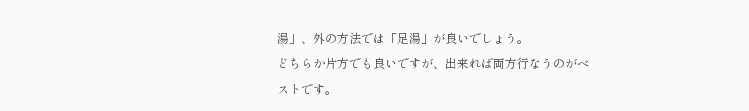湯」、外の方法では「足湯」が良いでしょう。
どちらか片方でも良いですが、出来れば両方行なうのがベストです。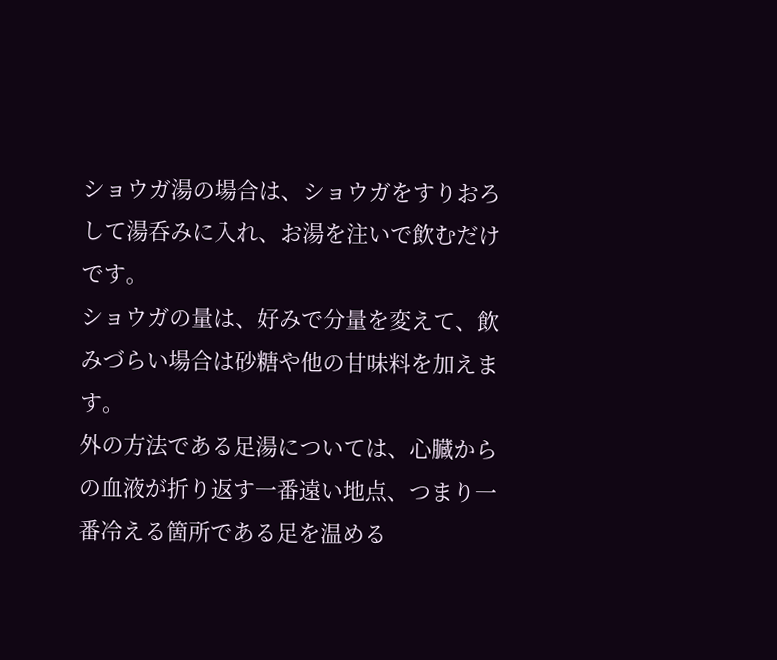ショウガ湯の場合は、ショウガをすりおろして湯呑みに入れ、お湯を注いで飲むだけです。
ショウガの量は、好みで分量を変えて、飲みづらい場合は砂糖や他の甘味料を加えます。
外の方法である足湯については、心臓からの血液が折り返す一番遠い地点、つまり一番冷える箇所である足を温める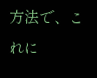方法で、これに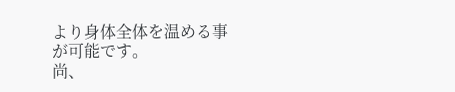より身体全体を温める事が可能です。
尚、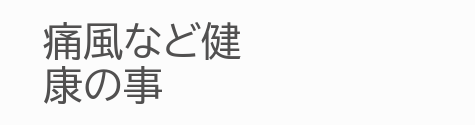痛風など健康の事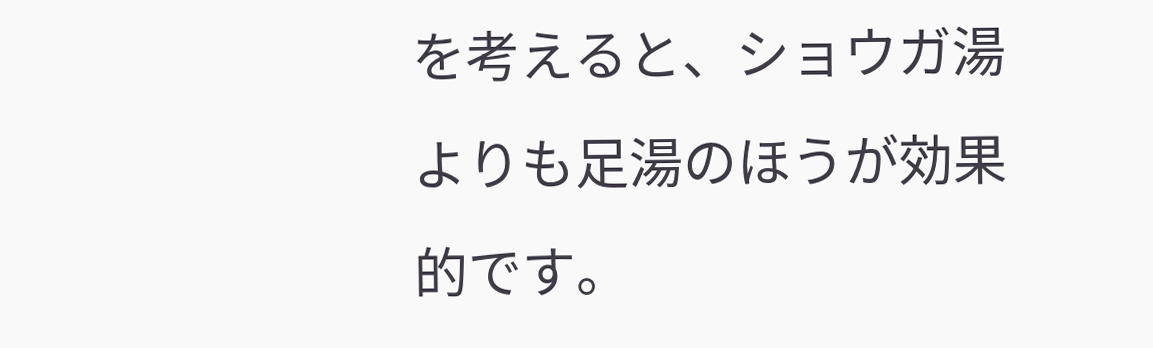を考えると、ショウガ湯よりも足湯のほうが効果的です。